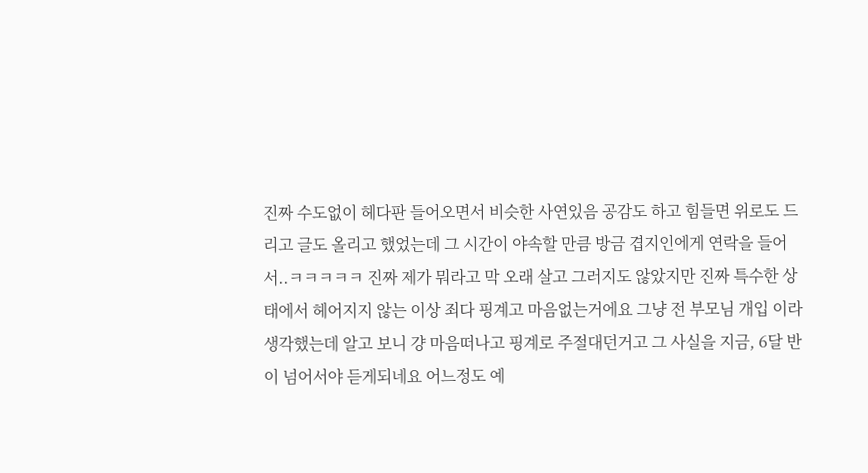진짜 수도없이 헤다판 들어오면서 비슷한 사연있음 공감도 하고 힘들면 위로도 드리고 글도 올리고 했었는데 그 시간이 야속할 만큼 방금 겹지인에게 연락을 들어서..ㅋㅋㅋㅋㅋ 진짜 제가 뭐라고 막 오래 살고 그러지도 않았지만 진짜 특수한 상태에서 헤어지지 않는 이상 죄다 핑계고 마음없는거에요 그냥 전 부모님 개입 이라 생각했는데 알고 보니 걍 마음떠나고 핑계로 주절대던거고 그 사실을 지금, 6달 반이 넘어서야 듣게되네요 어느정도 예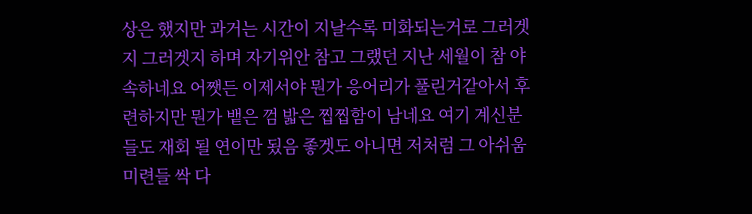상은 했지만 과거는 시간이 지날수록 미화되는거로 그러겟지 그러겟지 하며 자기위안 참고 그랬던 지난 세월이 참 야속하네요 어쨋든 이제서야 뭔가 응어리가 풀린거같아서 후련하지만 뭔가 뱉은 껌 밟은 찝찝함이 남네요 여기 계신분들도 재회 될 연이만 됬음 좋겟도 아니면 저처럼 그 아쉬움 미련들 싹 다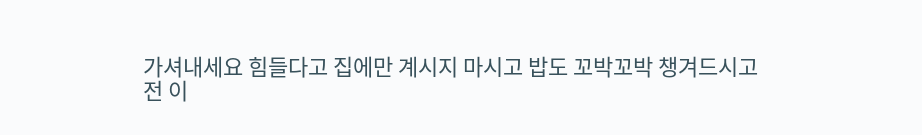가셔내세요 힘들다고 집에만 계시지 마시고 밥도 꼬박꼬박 챙겨드시고
전 이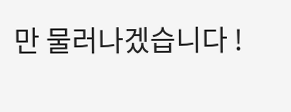만 물러나겠습니다 !